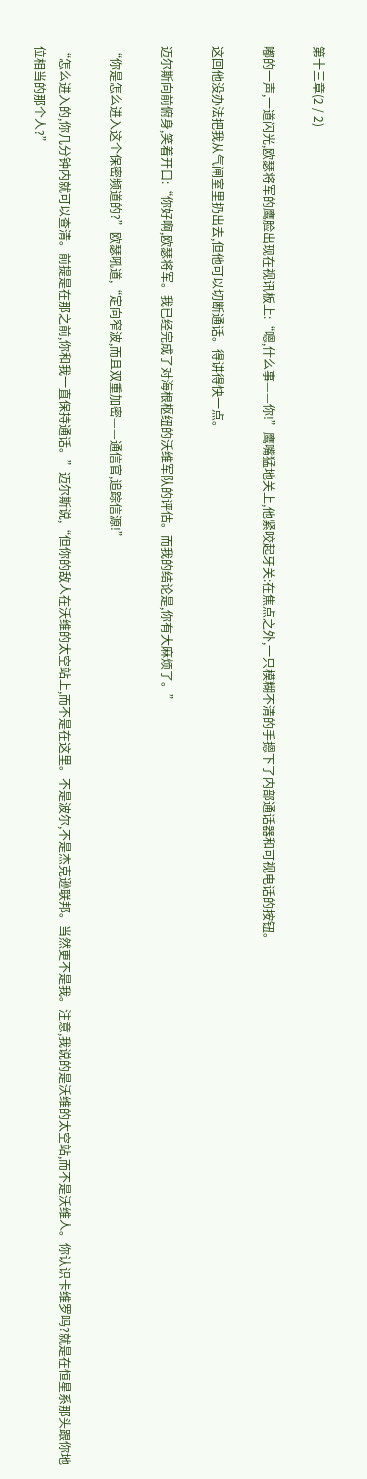第十三章(2 / 2)

嘟的一声,一道闪光,欧瑟将军的鹰脸出现在视讯板上:“嗯,什么事——你!”鹰嘴猛地关上,他紧咬起牙关:在焦点之外,一只模糊不清的手摁下了内部通话器和可视电话的按钮。

这回他没办法把我从气闸室里扔出去,但他可以切断通话。得讲得快一点。

迈尔斯向前俯身,笑着开口:“你好啊,欧瑟将军。我已经完成了对海根枢纽的沃维军队的评估。而我的结论是,你有大麻烦了。”

“你是怎么进入这个保密频道的?”欧瑟吼道,“定向窄波,而且双重加密——通信官,追踪信源!”

“怎么进入的,你几分钟内就可以查清。前提是在那之前,你和我一直保持通话。”迈尔斯说,“但你的敌人在沃维的太空站上,而不是在这里。不是波尔,不是杰克逊联邦。当然更不是我。注意,我说的是沃维的太空站,而不是沃维人。你认识卡维罗吗?就是在恒星系那头跟你地位相当的那个人?”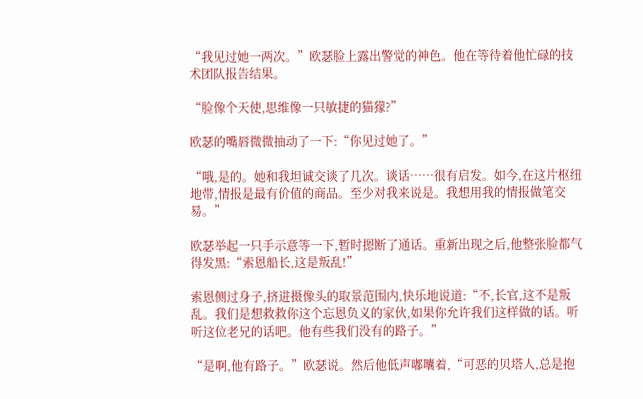“我见过她一两次。”欧瑟脸上露出警觉的神色。他在等待着他忙碌的技术团队报告结果。

“脸像个天使,思维像一只敏捷的猫獴?”

欧瑟的嘴唇微微抽动了一下:“你见过她了。”

“哦,是的。她和我坦诚交谈了几次。谈话……很有启发。如今,在这片枢纽地带,情报是最有价值的商品。至少对我来说是。我想用我的情报做笔交易。”

欧瑟举起一只手示意等一下,暂时摁断了通话。重新出现之后,他整张脸都气得发黑:“索恩船长,这是叛乱!”

索恩侧过身子,挤进摄像头的取景范围内,快乐地说道:“不,长官,这不是叛乱。我们是想救救你这个忘恩负义的家伙,如果你允许我们这样做的话。听听这位老兄的话吧。他有些我们没有的路子。”

“是啊,他有路子。”欧瑟说。然后他低声嘟囔着,“可恶的贝塔人,总是抱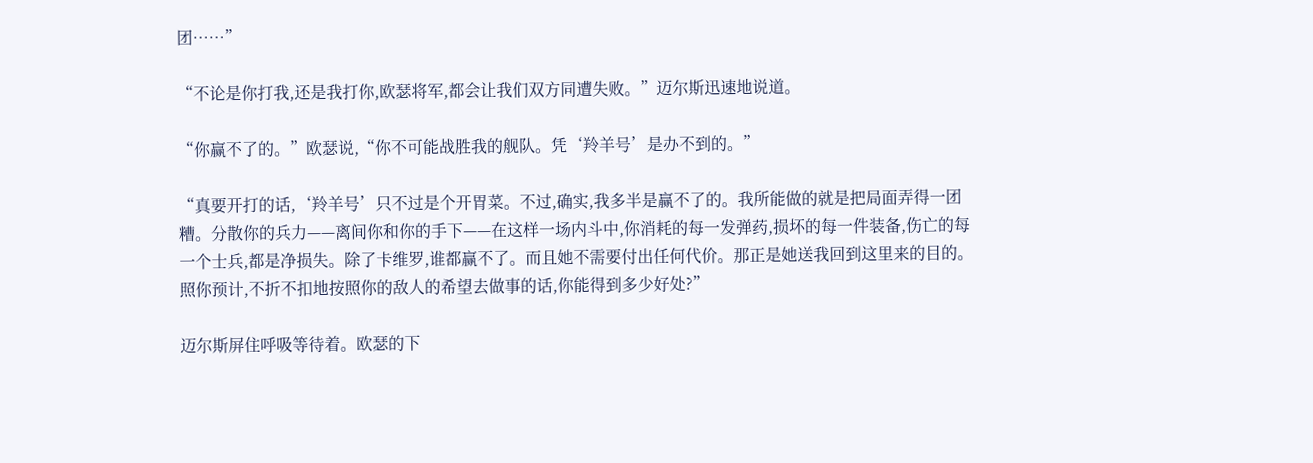团……”

“不论是你打我,还是我打你,欧瑟将军,都会让我们双方同遭失败。”迈尔斯迅速地说道。

“你赢不了的。”欧瑟说,“你不可能战胜我的舰队。凭‘羚羊号’是办不到的。”

“真要开打的话,‘羚羊号’只不过是个开胃菜。不过,确实,我多半是赢不了的。我所能做的就是把局面弄得一团糟。分散你的兵力——离间你和你的手下——在这样一场内斗中,你消耗的每一发弹药,损坏的每一件装备,伤亡的每一个士兵,都是净损失。除了卡维罗,谁都赢不了。而且她不需要付出任何代价。那正是她送我回到这里来的目的。照你预计,不折不扣地按照你的敌人的希望去做事的话,你能得到多少好处?”

迈尔斯屏住呼吸等待着。欧瑟的下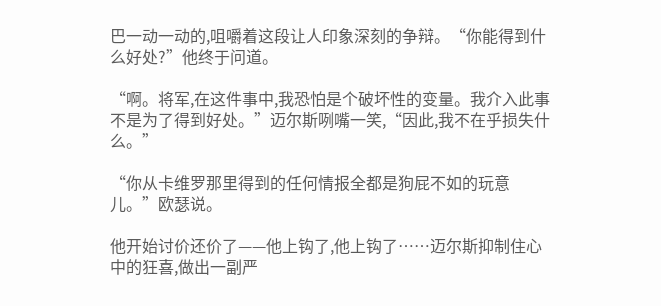巴一动一动的,咀嚼着这段让人印象深刻的争辩。“你能得到什么好处?”他终于问道。

“啊。将军,在这件事中,我恐怕是个破坏性的变量。我介入此事不是为了得到好处。”迈尔斯咧嘴一笑,“因此,我不在乎损失什么。”

“你从卡维罗那里得到的任何情报全都是狗屁不如的玩意儿。”欧瑟说。

他开始讨价还价了——他上钩了,他上钩了……迈尔斯抑制住心中的狂喜,做出一副严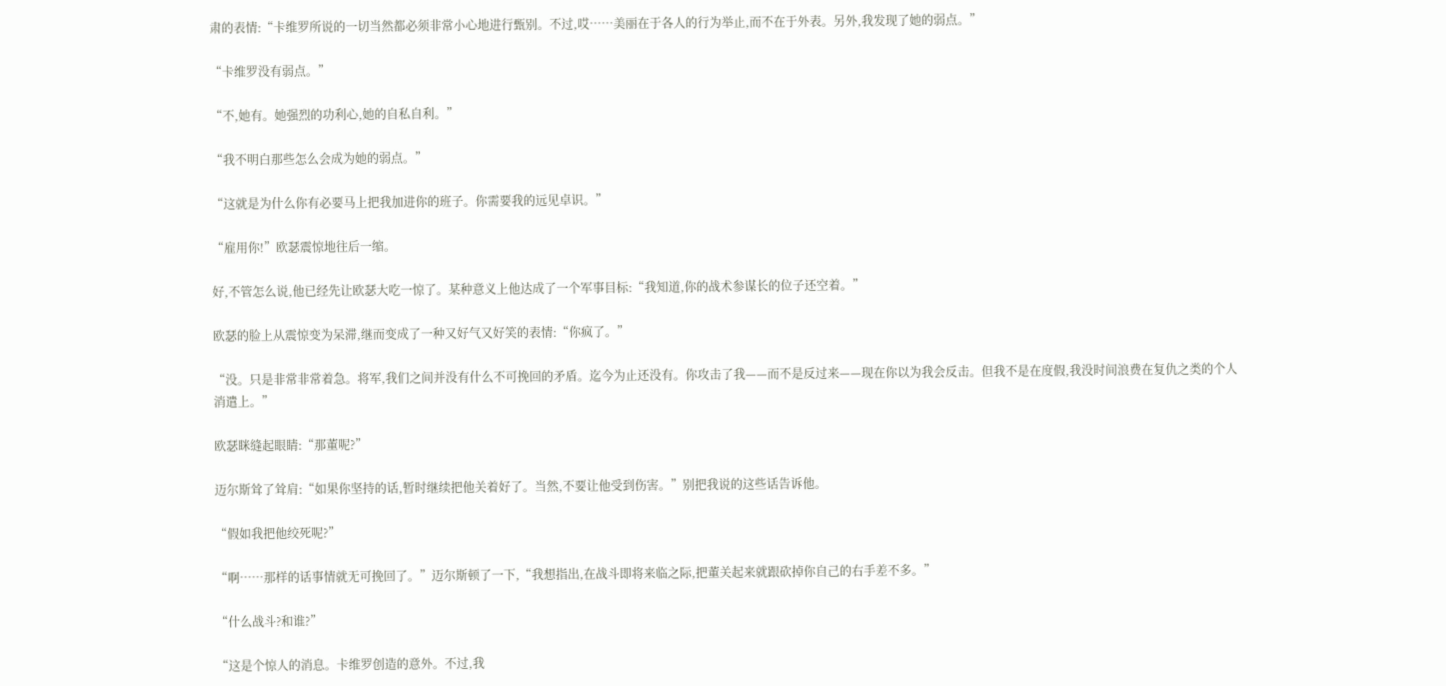肃的表情:“卡维罗所说的一切当然都必须非常小心地进行甄别。不过,哎……美丽在于各人的行为举止,而不在于外表。另外,我发现了她的弱点。”

“卡维罗没有弱点。”

“不,她有。她强烈的功利心,她的自私自利。”

“我不明白那些怎么会成为她的弱点。”

“这就是为什么你有必要马上把我加进你的班子。你需要我的远见卓识。”

“雇用你!”欧瑟震惊地往后一缩。

好,不管怎么说,他已经先让欧瑟大吃一惊了。某种意义上他达成了一个军事目标:“我知道,你的战术参谋长的位子还空着。”

欧瑟的脸上从震惊变为呆滞,继而变成了一种又好气又好笑的表情:“你疯了。”

“没。只是非常非常着急。将军,我们之间并没有什么不可挽回的矛盾。迄今为止还没有。你攻击了我——而不是反过来——现在你以为我会反击。但我不是在度假,我没时间浪费在复仇之类的个人消遣上。”

欧瑟眯缝起眼睛:“那董呢?”

迈尔斯耸了耸肩:“如果你坚持的话,暂时继续把他关着好了。当然,不要让他受到伤害。”别把我说的这些话告诉他。

“假如我把他绞死呢?”

“啊……那样的话事情就无可挽回了。”迈尔斯顿了一下,“我想指出,在战斗即将来临之际,把董关起来就跟砍掉你自己的右手差不多。”

“什么战斗?和谁?”

“这是个惊人的消息。卡维罗创造的意外。不过,我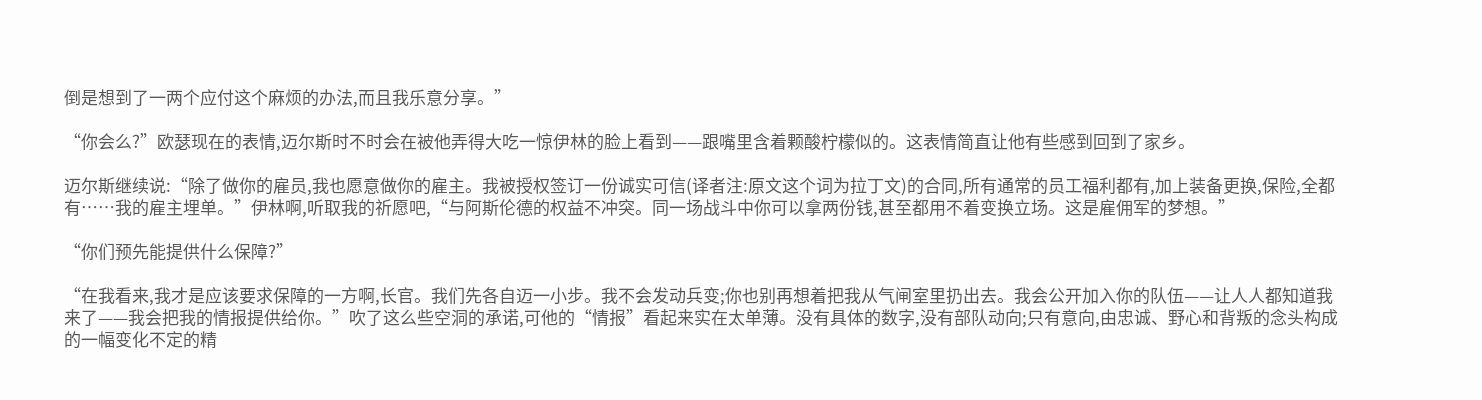倒是想到了一两个应付这个麻烦的办法,而且我乐意分享。”

“你会么?”欧瑟现在的表情,迈尔斯时不时会在被他弄得大吃一惊伊林的脸上看到——跟嘴里含着颗酸柠檬似的。这表情简直让他有些感到回到了家乡。

迈尔斯继续说:“除了做你的雇员,我也愿意做你的雇主。我被授权签订一份诚实可信(译者注:原文这个词为拉丁文)的合同,所有通常的员工福利都有,加上装备更换,保险,全都有……我的雇主埋单。”伊林啊,听取我的祈愿吧,“与阿斯伦德的权益不冲突。同一场战斗中你可以拿两份钱,甚至都用不着变换立场。这是雇佣军的梦想。”

“你们预先能提供什么保障?”

“在我看来,我才是应该要求保障的一方啊,长官。我们先各自迈一小步。我不会发动兵变;你也别再想着把我从气闸室里扔出去。我会公开加入你的队伍——让人人都知道我来了——我会把我的情报提供给你。”吹了这么些空洞的承诺,可他的“情报”看起来实在太单薄。没有具体的数字,没有部队动向;只有意向,由忠诚、野心和背叛的念头构成的一幅变化不定的精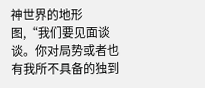神世界的地形图,“我们要见面谈谈。你对局势或者也有我所不具备的独到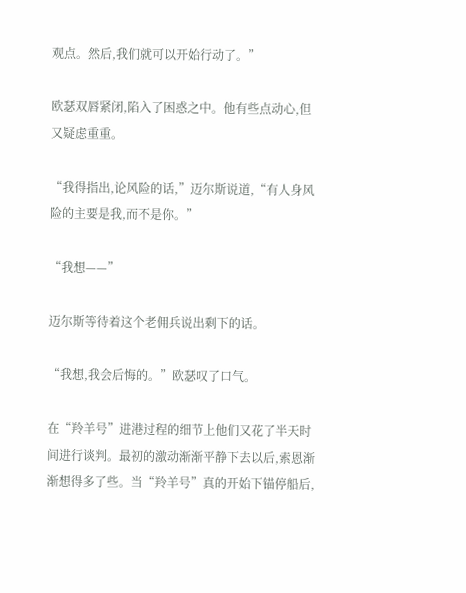观点。然后,我们就可以开始行动了。”

欧瑟双唇紧闭,陷入了困惑之中。他有些点动心,但又疑虑重重。

“我得指出,论风险的话,”迈尔斯说道,“有人身风险的主要是我,而不是你。”

“我想——”

迈尔斯等待着这个老佣兵说出剩下的话。

“我想,我会后悔的。”欧瑟叹了口气。

在“羚羊号”进港过程的细节上他们又花了半天时间进行谈判。最初的激动渐渐平静下去以后,索恩渐渐想得多了些。当“羚羊号”真的开始下锚停船后,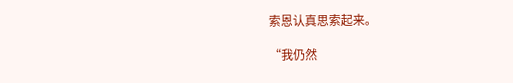索恩认真思索起来。

“我仍然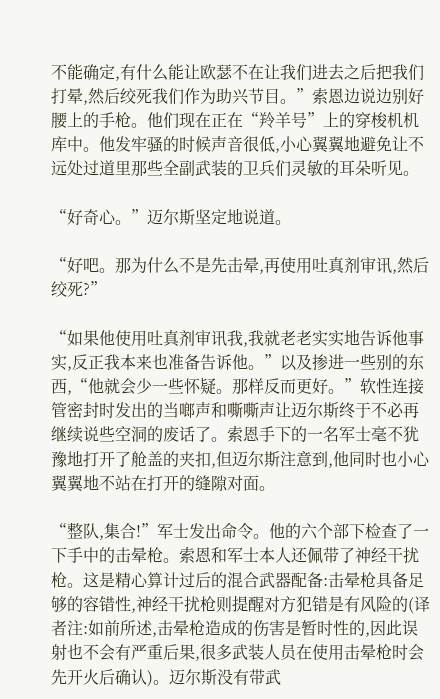不能确定,有什么能让欧瑟不在让我们进去之后把我们打晕,然后绞死我们作为助兴节目。”索恩边说边别好腰上的手枪。他们现在正在“羚羊号”上的穿梭机机库中。他发牢骚的时候声音很低,小心翼翼地避免让不远处过道里那些全副武装的卫兵们灵敏的耳朵听见。

“好奇心。”迈尔斯坚定地说道。

“好吧。那为什么不是先击晕,再使用吐真剂审讯,然后绞死?”

“如果他使用吐真剂审讯我,我就老老实实地告诉他事实,反正我本来也准备告诉他。”以及掺进一些别的东西,“他就会少一些怀疑。那样反而更好。”软性连接管密封时发出的当啷声和嘶嘶声让迈尔斯终于不必再继续说些空洞的废话了。索恩手下的一名军士毫不犹豫地打开了舱盖的夹扣,但迈尔斯注意到,他同时也小心翼翼地不站在打开的缝隙对面。

“整队,集合!”军士发出命令。他的六个部下检查了一下手中的击晕枪。索恩和军士本人还佩带了神经干扰枪。这是精心算计过后的混合武器配备:击晕枪具备足够的容错性,神经干扰枪则提醒对方犯错是有风险的(译者注:如前所述,击晕枪造成的伤害是暂时性的,因此误射也不会有严重后果,很多武装人员在使用击晕枪时会先开火后确认)。迈尔斯没有带武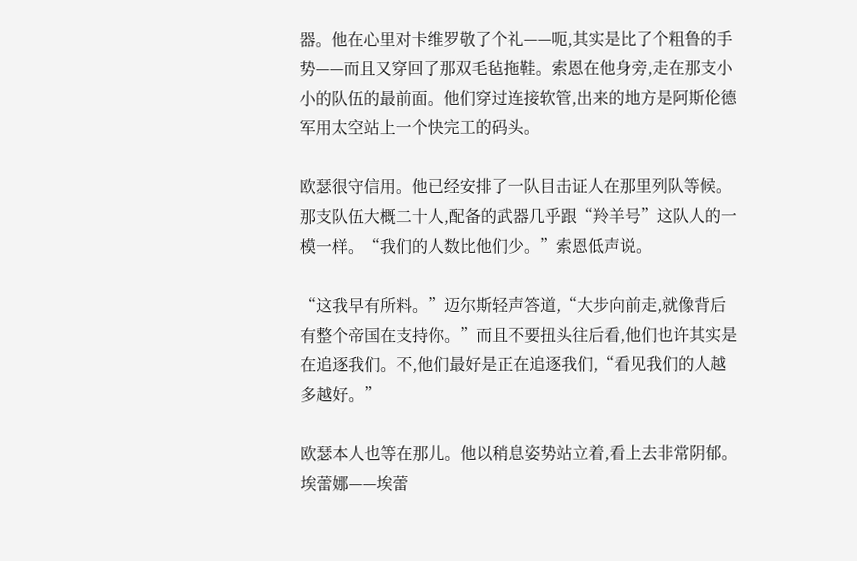器。他在心里对卡维罗敬了个礼——呃,其实是比了个粗鲁的手势——而且又穿回了那双毛毡拖鞋。索恩在他身旁,走在那支小小的队伍的最前面。他们穿过连接软管,出来的地方是阿斯伦德军用太空站上一个快完工的码头。

欧瑟很守信用。他已经安排了一队目击证人在那里列队等候。那支队伍大概二十人,配备的武器几乎跟“羚羊号”这队人的一模一样。“我们的人数比他们少。”索恩低声说。

“这我早有所料。”迈尔斯轻声答道,“大步向前走,就像背后有整个帝国在支持你。”而且不要扭头往后看,他们也许其实是在追逐我们。不,他们最好是正在追逐我们,“看见我们的人越多越好。”

欧瑟本人也等在那儿。他以稍息姿势站立着,看上去非常阴郁。埃蕾娜——埃蕾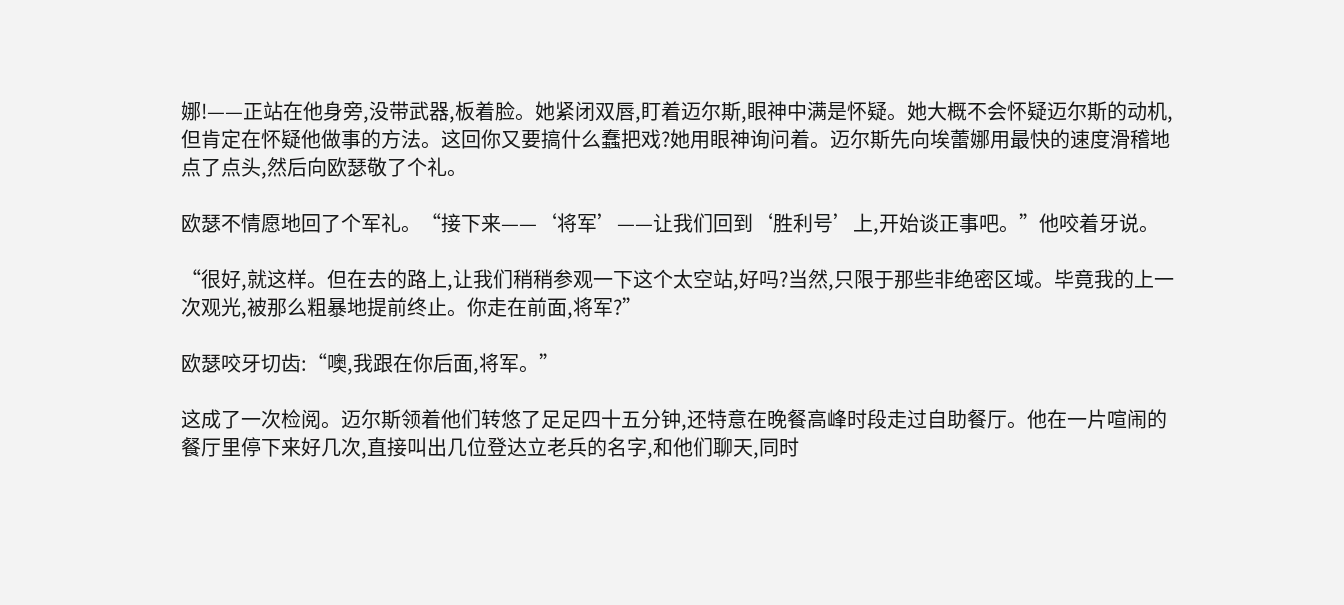娜!——正站在他身旁,没带武器,板着脸。她紧闭双唇,盯着迈尔斯,眼神中满是怀疑。她大概不会怀疑迈尔斯的动机,但肯定在怀疑他做事的方法。这回你又要搞什么蠢把戏?她用眼神询问着。迈尔斯先向埃蕾娜用最快的速度滑稽地点了点头,然后向欧瑟敬了个礼。

欧瑟不情愿地回了个军礼。“接下来——‘将军’——让我们回到‘胜利号’上,开始谈正事吧。”他咬着牙说。

“很好,就这样。但在去的路上,让我们稍稍参观一下这个太空站,好吗?当然,只限于那些非绝密区域。毕竟我的上一次观光,被那么粗暴地提前终止。你走在前面,将军?”

欧瑟咬牙切齿:“噢,我跟在你后面,将军。”

这成了一次检阅。迈尔斯领着他们转悠了足足四十五分钟,还特意在晚餐高峰时段走过自助餐厅。他在一片喧闹的餐厅里停下来好几次,直接叫出几位登达立老兵的名字,和他们聊天,同时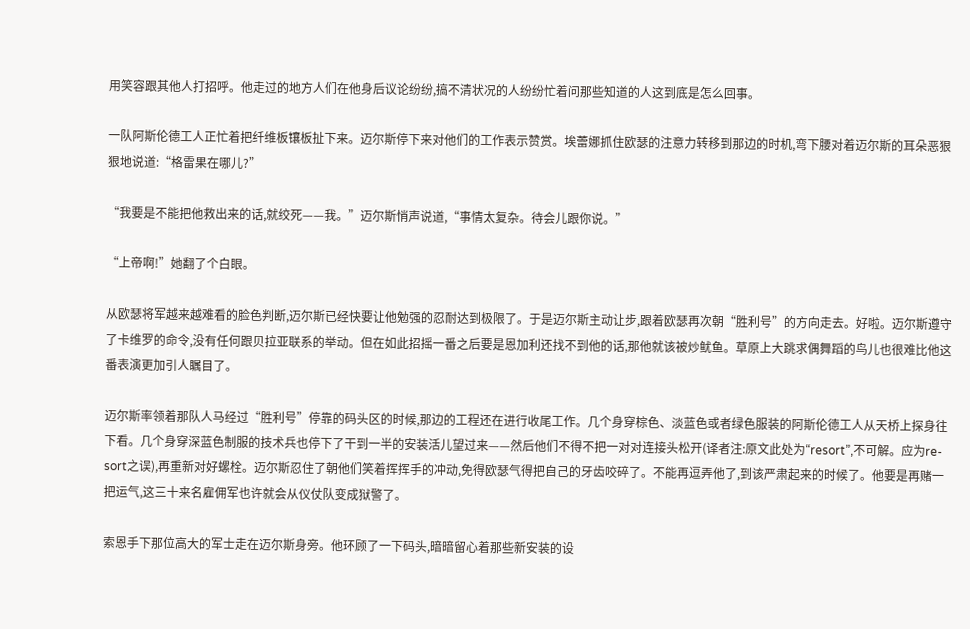用笑容跟其他人打招呼。他走过的地方人们在他身后议论纷纷,搞不清状况的人纷纷忙着问那些知道的人这到底是怎么回事。

一队阿斯伦德工人正忙着把纤维板镶板扯下来。迈尔斯停下来对他们的工作表示赞赏。埃蕾娜抓住欧瑟的注意力转移到那边的时机,弯下腰对着迈尔斯的耳朵恶狠狠地说道:“格雷果在哪儿?”

“我要是不能把他救出来的话,就绞死——我。”迈尔斯悄声说道,“事情太复杂。待会儿跟你说。”

“上帝啊!”她翻了个白眼。

从欧瑟将军越来越难看的脸色判断,迈尔斯已经快要让他勉强的忍耐达到极限了。于是迈尔斯主动让步,跟着欧瑟再次朝“胜利号”的方向走去。好啦。迈尔斯遵守了卡维罗的命令,没有任何跟贝拉亚联系的举动。但在如此招摇一番之后要是恩加利还找不到他的话,那他就该被炒鱿鱼。草原上大跳求偶舞蹈的鸟儿也很难比他这番表演更加引人瞩目了。

迈尔斯率领着那队人马经过“胜利号”停靠的码头区的时候,那边的工程还在进行收尾工作。几个身穿棕色、淡蓝色或者绿色服装的阿斯伦德工人从天桥上探身往下看。几个身穿深蓝色制服的技术兵也停下了干到一半的安装活儿望过来——然后他们不得不把一对对连接头松开(译者注:原文此处为“resort”,不可解。应为re-sort之误),再重新对好螺栓。迈尔斯忍住了朝他们笑着挥挥手的冲动,免得欧瑟气得把自己的牙齿咬碎了。不能再逗弄他了,到该严肃起来的时候了。他要是再赌一把运气,这三十来名雇佣军也许就会从仪仗队变成狱警了。

索恩手下那位高大的军士走在迈尔斯身旁。他环顾了一下码头,暗暗留心着那些新安装的设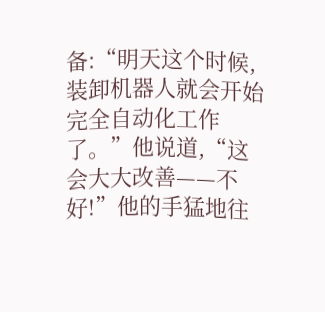备:“明天这个时候,装卸机器人就会开始完全自动化工作了。”他说道,“这会大大改善——不好!”他的手猛地往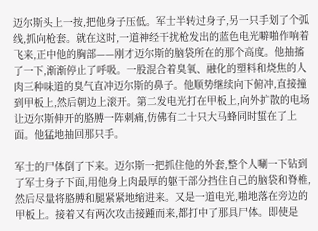迈尔斯头上一按,把他身子压低。军士半转过身子,另一只手划了个弧线,抓向枪套。就在这时,一道神经干扰枪发出的蓝色电光噼啪作响着飞来,正中他的胸部——刚才迈尔斯的脑袋所在的那个高度。他抽搐了一下,渐渐停止了呼吸。一股混合着臭氧、融化的塑料和烧焦的人肉三种味道的臭气直冲迈尔斯的鼻子。他顺势继续向下俯冲,直接撞到甲板上,然后朝边上滚开。第二发电光打在甲板上,向外扩散的电场让迈尔斯伸开的胳膊一阵刺痛,仿佛有二十只大马蜂同时蜇在了上面。他猛地抽回那只手。

军士的尸体倒了下来。迈尔斯一把抓住他的外套,整个人唰一下钻到了军士身子下面,用他身上肉最厚的躯干部分挡住自己的脑袋和脊椎,然后尽量将胳膊和腿紧紧地缩进来。又是一道电光,啪地落在旁边的甲板上。接着又有两次攻击接踵而来,都打中了那具尸体。即使是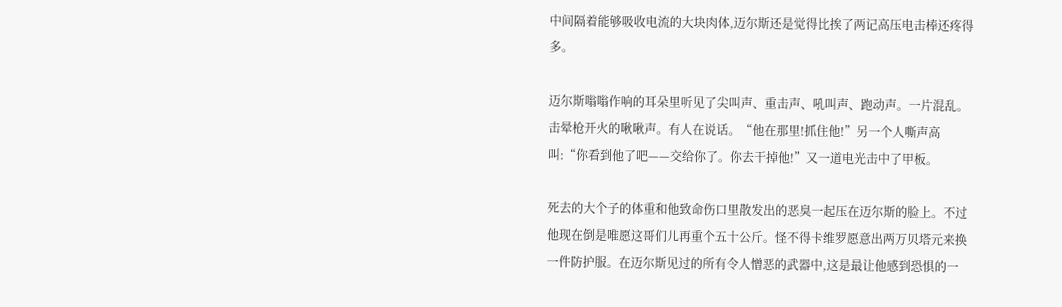中间隔着能够吸收电流的大块肉体,迈尔斯还是觉得比挨了两记高压电击棒还疼得多。

迈尔斯嗡嗡作响的耳朵里听见了尖叫声、重击声、吼叫声、跑动声。一片混乱。击晕枪开火的啾啾声。有人在说话。“他在那里!抓住他!”另一个人嘶声高叫:“你看到他了吧——交给你了。你去干掉他!”又一道电光击中了甲板。

死去的大个子的体重和他致命伤口里散发出的恶臭一起压在迈尔斯的脸上。不过他现在倒是唯愿这哥们儿再重个五十公斤。怪不得卡维罗愿意出两万贝塔元来换一件防护服。在迈尔斯见过的所有令人憎恶的武器中,这是最让他感到恐惧的一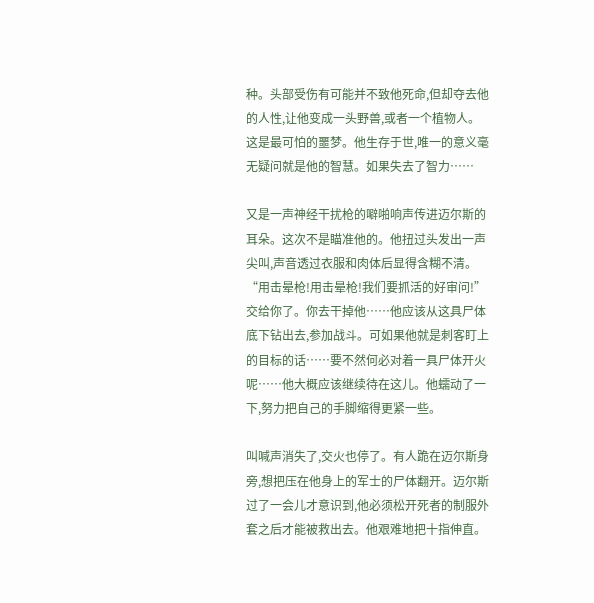种。头部受伤有可能并不致他死命,但却夺去他的人性,让他变成一头野兽,或者一个植物人。这是最可怕的噩梦。他生存于世,唯一的意义毫无疑问就是他的智慧。如果失去了智力……

又是一声神经干扰枪的噼啪响声传进迈尔斯的耳朵。这次不是瞄准他的。他扭过头发出一声尖叫,声音透过衣服和肉体后显得含糊不清。“用击晕枪!用击晕枪!我们要抓活的好审问!”交给你了。你去干掉他……他应该从这具尸体底下钻出去,参加战斗。可如果他就是刺客盯上的目标的话……要不然何必对着一具尸体开火呢……他大概应该继续待在这儿。他蠕动了一下,努力把自己的手脚缩得更紧一些。

叫喊声消失了,交火也停了。有人跪在迈尔斯身旁,想把压在他身上的军士的尸体翻开。迈尔斯过了一会儿才意识到,他必须松开死者的制服外套之后才能被救出去。他艰难地把十指伸直。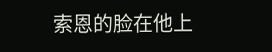索恩的脸在他上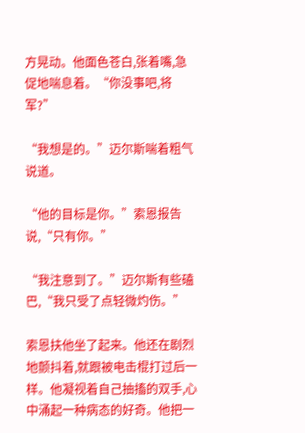方晃动。他面色苍白,张着嘴,急促地喘息着。“你没事吧,将军?”

“我想是的。”迈尔斯喘着粗气说道。

“他的目标是你。”索恩报告说,“只有你。”

“我注意到了。”迈尔斯有些磕巴,“我只受了点轻微灼伤。”

索恩扶他坐了起来。他还在剧烈地颤抖着,就跟被电击棍打过后一样。他凝视着自己抽搐的双手,心中涌起一种病态的好奇。他把一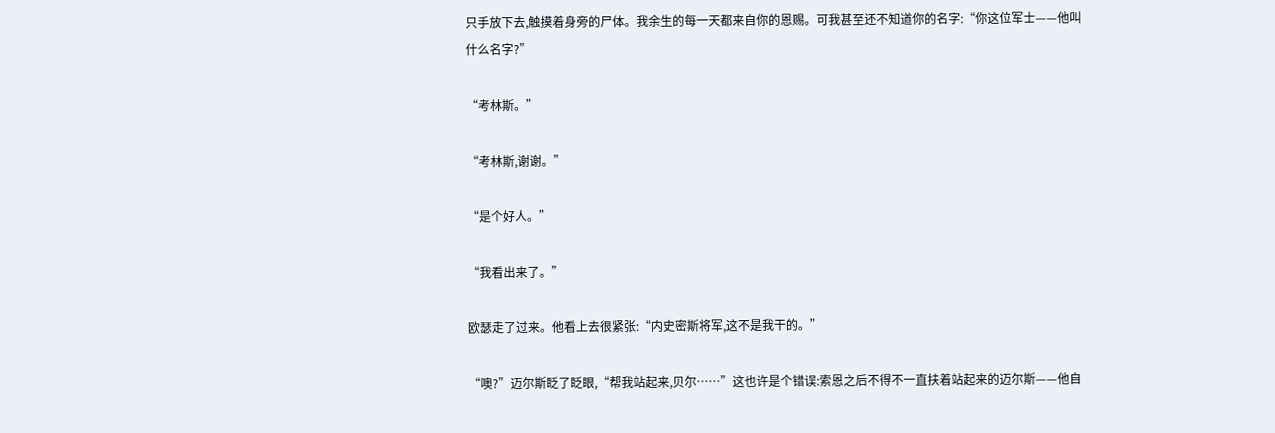只手放下去,触摸着身旁的尸体。我余生的每一天都来自你的恩赐。可我甚至还不知道你的名字:“你这位军士——他叫什么名字?”

“考林斯。”

“考林斯,谢谢。”

“是个好人。”

“我看出来了。”

欧瑟走了过来。他看上去很紧张:“内史密斯将军,这不是我干的。”

“噢?”迈尔斯眨了眨眼,“帮我站起来,贝尔……”这也许是个错误:索恩之后不得不一直扶着站起来的迈尔斯——他自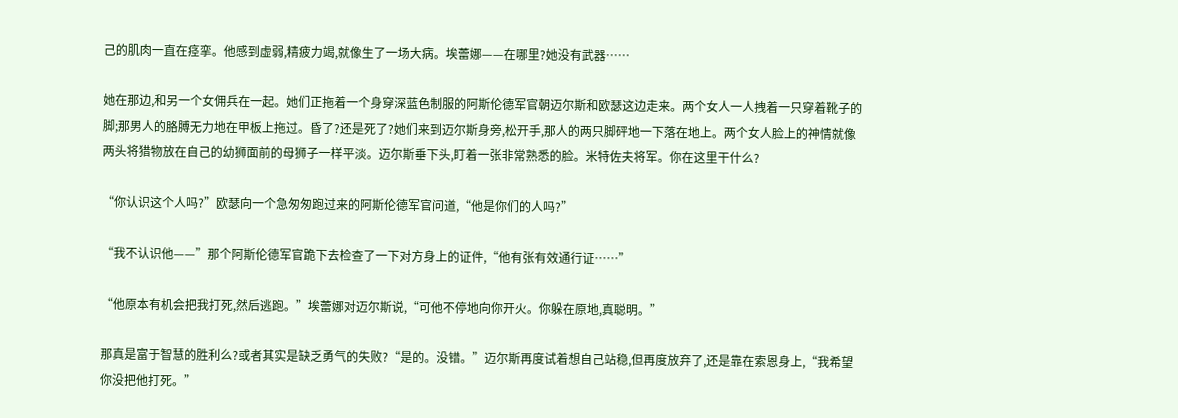己的肌肉一直在痉挛。他感到虚弱,精疲力竭,就像生了一场大病。埃蕾娜——在哪里?她没有武器……

她在那边,和另一个女佣兵在一起。她们正拖着一个身穿深蓝色制服的阿斯伦德军官朝迈尔斯和欧瑟这边走来。两个女人一人拽着一只穿着靴子的脚;那男人的胳膊无力地在甲板上拖过。昏了?还是死了?她们来到迈尔斯身旁,松开手,那人的两只脚砰地一下落在地上。两个女人脸上的神情就像两头将猎物放在自己的幼狮面前的母狮子一样平淡。迈尔斯垂下头,盯着一张非常熟悉的脸。米特佐夫将军。你在这里干什么?

“你认识这个人吗?”欧瑟向一个急匆匆跑过来的阿斯伦德军官问道,“他是你们的人吗?”

“我不认识他——”那个阿斯伦德军官跪下去检查了一下对方身上的证件,“他有张有效通行证……”

“他原本有机会把我打死,然后逃跑。”埃蕾娜对迈尔斯说,“可他不停地向你开火。你躲在原地,真聪明。”

那真是富于智慧的胜利么?或者其实是缺乏勇气的失败?“是的。没错。”迈尔斯再度试着想自己站稳,但再度放弃了,还是靠在索恩身上,“我希望你没把他打死。”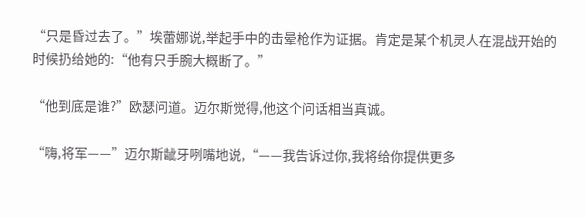“只是昏过去了。”埃蕾娜说,举起手中的击晕枪作为证据。肯定是某个机灵人在混战开始的时候扔给她的:“他有只手腕大概断了。”

“他到底是谁?”欧瑟问道。迈尔斯觉得,他这个问话相当真诚。

“嗨,将军——”迈尔斯龇牙咧嘴地说,“——我告诉过你,我将给你提供更多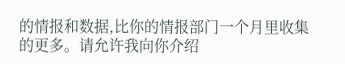的情报和数据,比你的情报部门一个月里收集的更多。请允许我向你介绍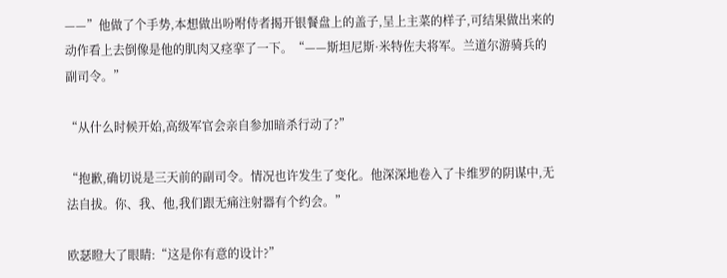——”他做了个手势,本想做出吩咐侍者揭开银餐盘上的盖子,呈上主菜的样子,可结果做出来的动作看上去倒像是他的肌肉又痉挛了一下。“——斯坦尼斯·米特佐夫将军。兰道尔游骑兵的副司令。”

“从什么时候开始,高级军官会亲自参加暗杀行动了?”

“抱歉,确切说是三天前的副司令。情况也许发生了变化。他深深地卷入了卡维罗的阴谋中,无法自拔。你、我、他,我们跟无痛注射器有个约会。”

欧瑟瞪大了眼睛:“这是你有意的设计?”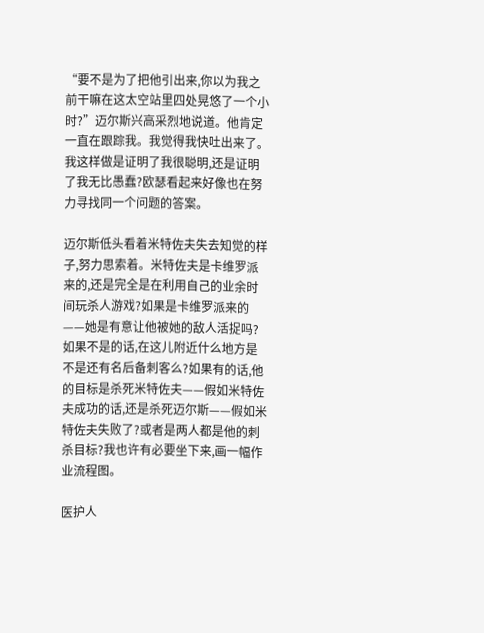“要不是为了把他引出来,你以为我之前干嘛在这太空站里四处晃悠了一个小时?”迈尔斯兴高采烈地说道。他肯定一直在跟踪我。我觉得我快吐出来了。我这样做是证明了我很聪明,还是证明了我无比愚蠢?欧瑟看起来好像也在努力寻找同一个问题的答案。

迈尔斯低头看着米特佐夫失去知觉的样子,努力思索着。米特佐夫是卡维罗派来的,还是完全是在利用自己的业余时间玩杀人游戏?如果是卡维罗派来的——她是有意让他被她的敌人活捉吗?如果不是的话,在这儿附近什么地方是不是还有名后备刺客么?如果有的话,他的目标是杀死米特佐夫——假如米特佐夫成功的话,还是杀死迈尔斯——假如米特佐夫失败了?或者是两人都是他的刺杀目标?我也许有必要坐下来,画一幅作业流程图。

医护人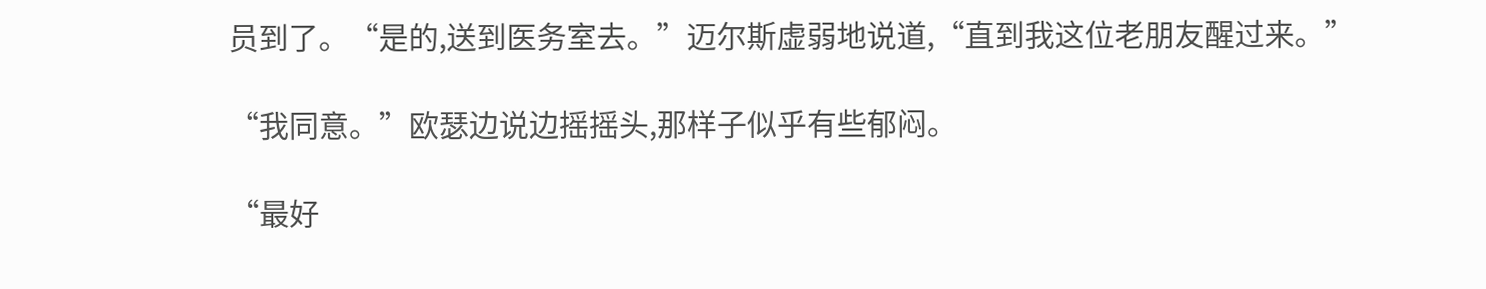员到了。“是的,送到医务室去。”迈尔斯虚弱地说道,“直到我这位老朋友醒过来。”

“我同意。”欧瑟边说边摇摇头,那样子似乎有些郁闷。

“最好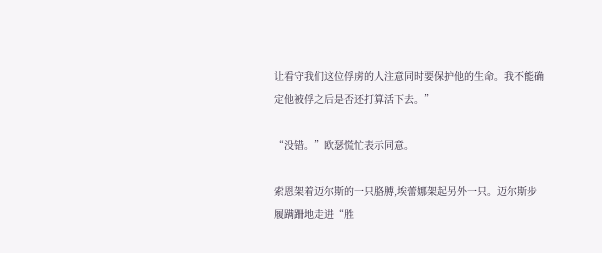让看守我们这位俘虏的人注意同时要保护他的生命。我不能确定他被俘之后是否还打算活下去。”

“没错。”欧瑟慌忙表示同意。

索恩架着迈尔斯的一只胳膊,埃蕾娜架起另外一只。迈尔斯步履蹒跚地走进“胜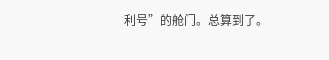利号”的舱门。总算到了。